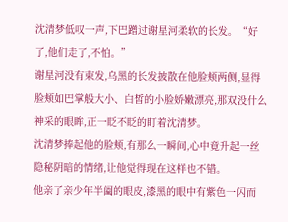沈清梦低叹一声,下巴蹭过谢星河柔软的长发。“好了,他们走了,不怕。”
谢星河没有束发,乌黑的长发披散在他脸颊两侧,显得脸颊如巴掌般大小、白皙的小脸娇嫩漂亮,那双没什么神采的眼眸,正一眨不眨的盯着沈清梦。
沈清梦捧起他的脸颊,有那么一瞬间,心中竟升起一丝隐秘阴暗的情绪,让他觉得现在这样也不错。
他亲了亲少年半阖的眼皮,漆黑的眼中有紫色一闪而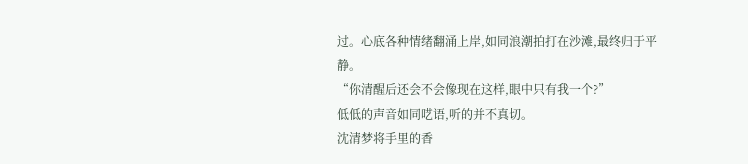过。心底各种情绪翻涌上岸,如同浪潮拍打在沙滩,最终归于平静。
“你清醒后还会不会像现在这样,眼中只有我一个?”
低低的声音如同呓语,听的并不真切。
沈清梦将手里的香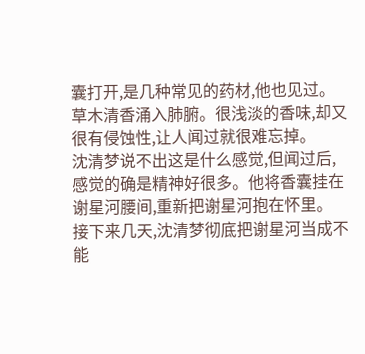囊打开,是几种常见的药材,他也见过。
草木清香涌入肺腑。很浅淡的香味,却又很有侵蚀性,让人闻过就很难忘掉。
沈清梦说不出这是什么感觉,但闻过后,感觉的确是精神好很多。他将香囊挂在谢星河腰间,重新把谢星河抱在怀里。
接下来几天,沈清梦彻底把谢星河当成不能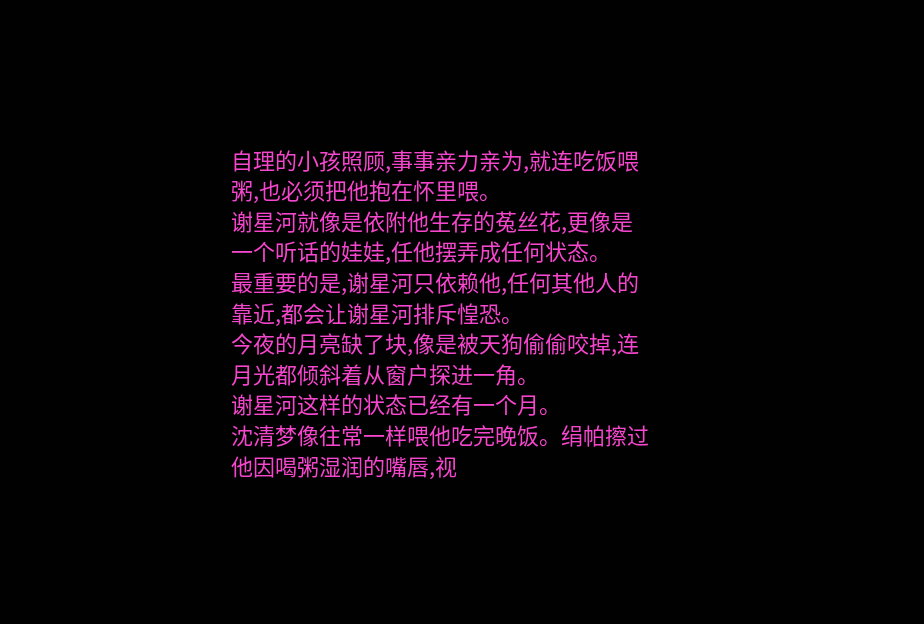自理的小孩照顾,事事亲力亲为,就连吃饭喂粥,也必须把他抱在怀里喂。
谢星河就像是依附他生存的菟丝花,更像是一个听话的娃娃,任他摆弄成任何状态。
最重要的是,谢星河只依赖他,任何其他人的靠近,都会让谢星河排斥惶恐。
今夜的月亮缺了块,像是被天狗偷偷咬掉,连月光都倾斜着从窗户探进一角。
谢星河这样的状态已经有一个月。
沈清梦像往常一样喂他吃完晚饭。绢帕擦过他因喝粥湿润的嘴唇,视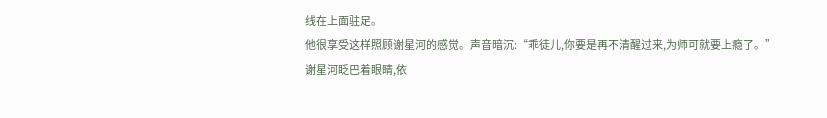线在上面驻足。
他很享受这样照顾谢星河的感觉。声音暗沉:“乖徒儿,你要是再不清醒过来,为师可就要上瘾了。”
谢星河眨巴着眼睛,依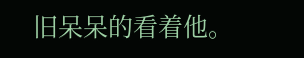旧呆呆的看着他。